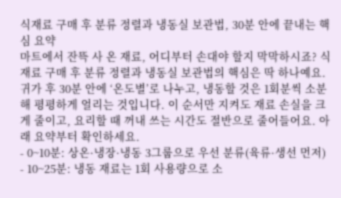식재료 구매 후 분류 정렬과 냉동실 보관법, 30분 안에 끝내는 핵심 요약
마트에서 잔뜩 사 온 재료, 어디부터 손대야 할지 막막하시죠? 식재료 구매 후 분류 정렬과 냉동실 보관법의 핵심은 딱 하나예요. 귀가 후 30분 안에 ‘온도별’로 나누고, 냉동할 것은 1회분씩 소분해 평평하게 얼리는 것입니다. 이 순서만 지켜도 재료 손실을 크게 줄이고, 요리할 때 꺼내 쓰는 시간도 절반으로 줄어들어요. 아래 요약부터 확인하세요.
- 0~10분: 상온·냉장·냉동 3그룹으로 우선 분류(육류·생선 먼저)
- 10~25분: 냉동 재료는 1회 사용량으로 소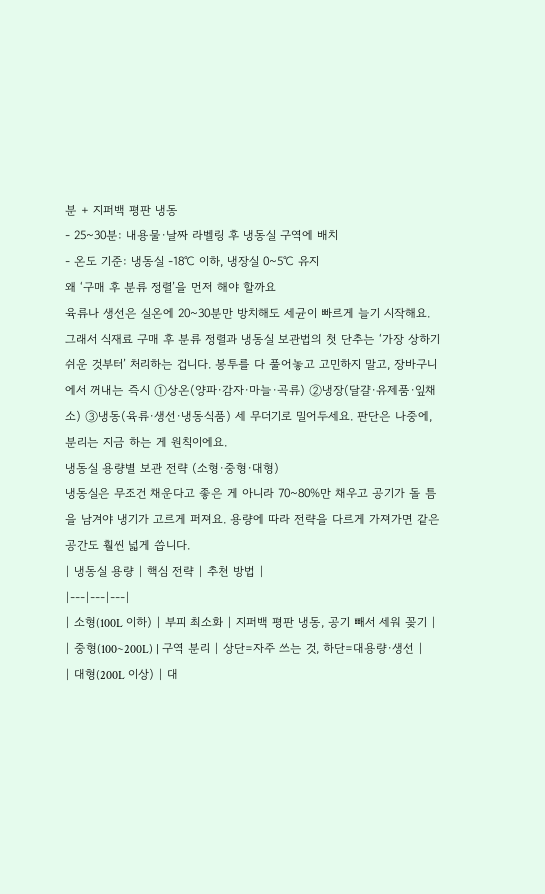분 + 지퍼백 평판 냉동
- 25~30분: 내용물·날짜 라벨링 후 냉동실 구역에 배치
- 온도 기준: 냉동실 -18℃ 이하, 냉장실 0~5℃ 유지
왜 ‘구매 후 분류 정렬’을 먼저 해야 할까요
육류나 생선은 실온에 20~30분만 방치해도 세균이 빠르게 늘기 시작해요. 그래서 식재료 구매 후 분류 정렬과 냉동실 보관법의 첫 단추는 ‘가장 상하기 쉬운 것부터’ 처리하는 겁니다. 봉투를 다 풀어놓고 고민하지 말고, 장바구니에서 꺼내는 즉시 ①상온(양파·감자·마늘·곡류) ②냉장(달걀·유제품·잎채소) ③냉동(육류·생선·냉동식품) 세 무더기로 밀어두세요. 판단은 나중에, 분리는 지금 하는 게 원칙이에요.
냉동실 용량별 보관 전략 (소형·중형·대형)
냉동실은 무조건 채운다고 좋은 게 아니라 70~80%만 채우고 공기가 돌 틈을 남겨야 냉기가 고르게 퍼져요. 용량에 따라 전략을 다르게 가져가면 같은 공간도 훨씬 넓게 씁니다.
| 냉동실 용량 | 핵심 전략 | 추천 방법 |
|---|---|---|
| 소형(100L 이하) | 부피 최소화 | 지퍼백 평판 냉동, 공기 빼서 세워 꽂기 |
| 중형(100~200L) | 구역 분리 | 상단=자주 쓰는 것, 하단=대용량·생선 |
| 대형(200L 이상) | 대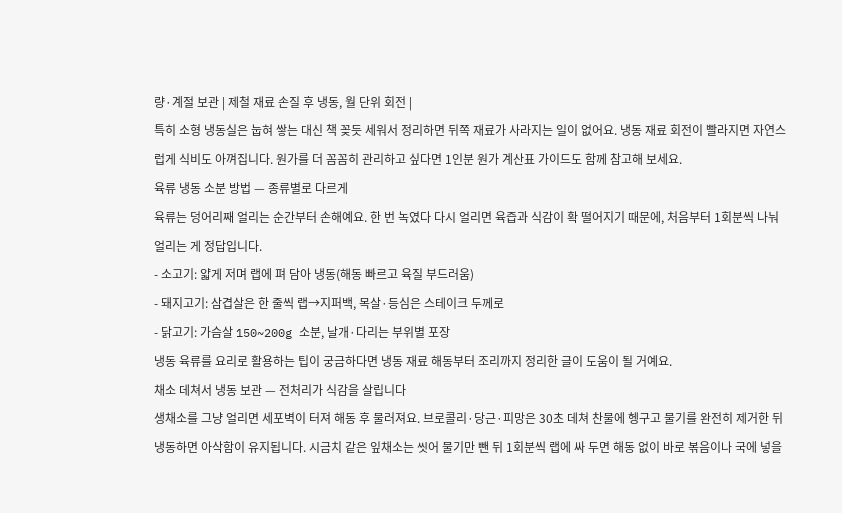량·계절 보관 | 제철 재료 손질 후 냉동, 월 단위 회전 |
특히 소형 냉동실은 눕혀 쌓는 대신 책 꽂듯 세워서 정리하면 뒤쪽 재료가 사라지는 일이 없어요. 냉동 재료 회전이 빨라지면 자연스럽게 식비도 아껴집니다. 원가를 더 꼼꼼히 관리하고 싶다면 1인분 원가 계산표 가이드도 함께 참고해 보세요.
육류 냉동 소분 방법 — 종류별로 다르게
육류는 덩어리째 얼리는 순간부터 손해예요. 한 번 녹였다 다시 얼리면 육즙과 식감이 확 떨어지기 때문에, 처음부터 1회분씩 나눠 얼리는 게 정답입니다.
- 소고기: 얇게 저며 랩에 펴 담아 냉동(해동 빠르고 육질 부드러움)
- 돼지고기: 삼겹살은 한 줄씩 랩→지퍼백, 목살·등심은 스테이크 두께로
- 닭고기: 가슴살 150~200g 소분, 날개·다리는 부위별 포장
냉동 육류를 요리로 활용하는 팁이 궁금하다면 냉동 재료 해동부터 조리까지 정리한 글이 도움이 될 거예요.
채소 데쳐서 냉동 보관 — 전처리가 식감을 살립니다
생채소를 그냥 얼리면 세포벽이 터져 해동 후 물러져요. 브로콜리·당근·피망은 30초 데쳐 찬물에 헹구고 물기를 완전히 제거한 뒤 냉동하면 아삭함이 유지됩니다. 시금치 같은 잎채소는 씻어 물기만 뺀 뒤 1회분씩 랩에 싸 두면 해동 없이 바로 볶음이나 국에 넣을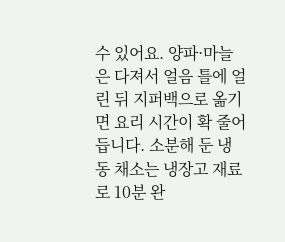수 있어요. 양파·마늘은 다져서 얼음 틀에 얼린 뒤 지퍼백으로 옮기면 요리 시간이 확 줄어듭니다. 소분해 둔 냉동 채소는 냉장고 재료로 10분 완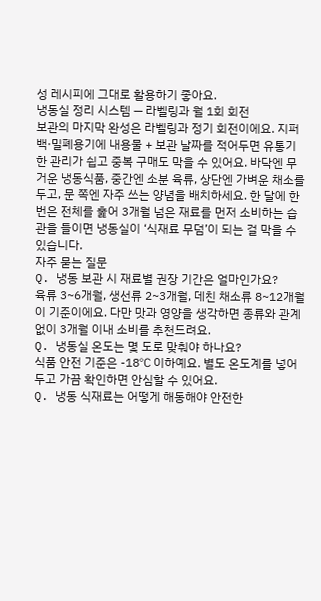성 레시피에 그대로 활용하기 좋아요.
냉동실 정리 시스템 — 라벨링과 월 1회 회전
보관의 마지막 완성은 라벨링과 정기 회전이에요. 지퍼백·밀폐용기에 내용물 + 보관 날짜를 적어두면 유통기한 관리가 쉽고 중복 구매도 막을 수 있어요. 바닥엔 무거운 냉동식품, 중간엔 소분 육류, 상단엔 가벼운 채소를 두고, 문 쪽엔 자주 쓰는 양념을 배치하세요. 한 달에 한 번은 전체를 훑어 3개월 넘은 재료를 먼저 소비하는 습관을 들이면 냉동실이 ‘식재료 무덤’이 되는 걸 막을 수 있습니다.
자주 묻는 질문
Q. 냉동 보관 시 재료별 권장 기간은 얼마인가요?
육류 3~6개월, 생선류 2~3개월, 데친 채소류 8~12개월이 기준이에요. 다만 맛과 영양을 생각하면 종류와 관계없이 3개월 이내 소비를 추천드려요.
Q. 냉동실 온도는 몇 도로 맞춰야 하나요?
식품 안전 기준은 -18℃ 이하예요. 별도 온도계를 넣어 두고 가끔 확인하면 안심할 수 있어요.
Q. 냉동 식재료는 어떻게 해동해야 안전한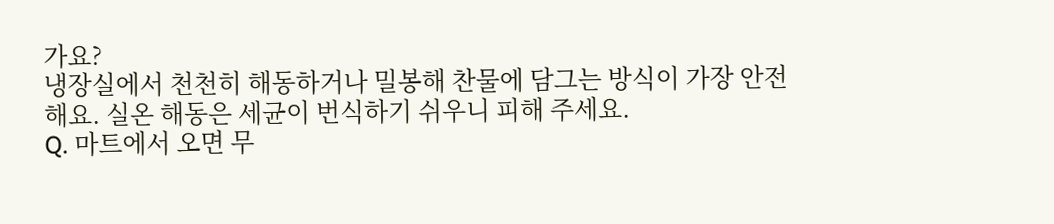가요?
냉장실에서 천천히 해동하거나 밀봉해 찬물에 담그는 방식이 가장 안전해요. 실온 해동은 세균이 번식하기 쉬우니 피해 주세요.
Q. 마트에서 오면 무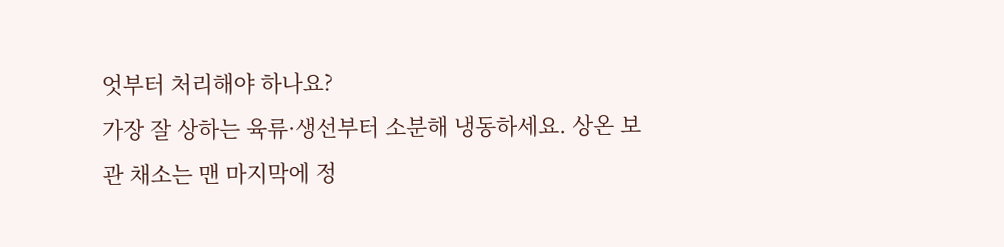엇부터 처리해야 하나요?
가장 잘 상하는 육류·생선부터 소분해 냉동하세요. 상온 보관 채소는 맨 마지막에 정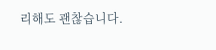리해도 괜찮습니다.